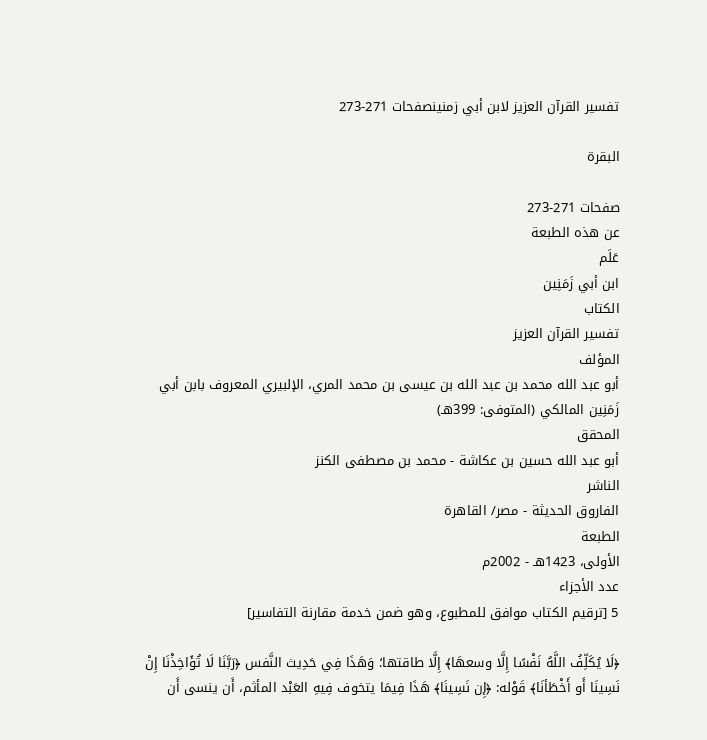تفسير القرآن العزيز لابن أبي زمنينصفحات 271-273

البقرة

صفحات 271-273
عن هذه الطبعة
عَلَم
ابن أبي زَمَنِين
الكتاب
تفسير القرآن العزيز
المؤلف
أبو عبد الله محمد بن عبد الله بن عيسى بن محمد المري، الإلبيري المعروف بابن أبي زَمَنِين المالكي (المتوفى: 399هـ)
المحقق
أبو عبد الله حسين بن عكاشة - محمد بن مصطفى الكنز
الناشر
الفاروق الحديثة - مصر/ القاهرة
الطبعة
الأولى، 1423هـ - 2002م
عدد الأجزاء
5 [ترقيم الكتاب موافق للمطبوع، وهو ضمن خدمة مقارنة التفاسير]

﴿لَا يُكَلِّفُ اللَّهُ نَفْسًا إِلَّا وسعهَا﴾ إِلَّا طاقتها؛ وَهَذَا فِي حَدِيث النَّفس ﴿رَبَّنَا لَا تُؤَاخِذْنَا إِنْ نَسِينَا أَو أَخْطَأنَا﴾ قَوْله: ﴿إِن نَسِينَا﴾ هَذَا فِيمَا يتخوف فِيهِ العَبْد المأثم، أَن ينسى أَن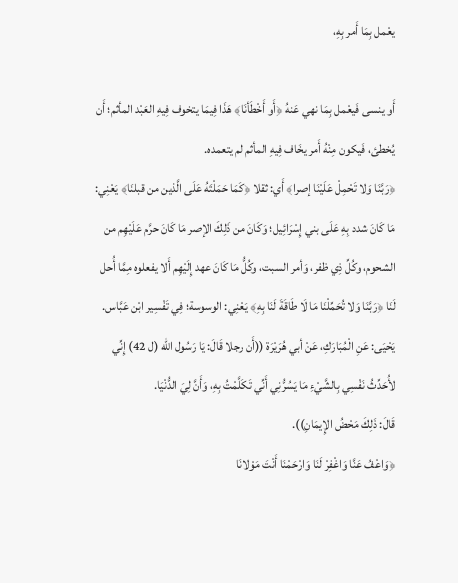يعْمل بِمَا أَمر بِهِ،

أَو ينسى فَيعْمل بِمَا نهي عَنهُ ﴿أَو أَخْطَأنَا﴾ هَذَا فِيمَا يتخوف فِيهِ العَبْد المأثم؛ أَن يُخطئ، فَيكون مِنْهُ أَمر يخَاف فِيهِ المأثم لم يتعمده.
﴿رَبَّنَا وَلا تَحْمِلْ عَلَيْنَا إصرا﴾ أَي: ثقلا ﴿كَمَا حَمَلْتَهُ عَلَى الَّذين من قبلنَا﴾ يَعْنِي: مَا كَانَ شدد بِهِ عَلَى بني إِسْرَائِيل؛ وَكَانَ من ذَلِكَ الإصر مَا كَانَ حرَّم عَلَيْهِم من الشحوم، وكُلِّ ذِي ظفر، وَأمر السبت، وكُلُّ مَا كَانَ عهد إِلَيْهِم أَلا يفعلوه مِمَّا أُحل لَنَا ﴿رَبَّنَا وَلا تُحَمِّلْنَا مَا لَا طَاقَةَ لَنَا بِهِ﴾ يَعْنِي: الوسوسة؛ فِي تَفْسِير ابْن عَبَّاس.
يَحْيَى: عَنِ الْمُبَارَكِ، عَنْ أبي هُرَيْرَة ((أَن رجلا قَالَ: يَا رَسُول الله (ل 42) إِنِّي لأُحَدِّثُ نَفْسِي بِالشَّيْءِ مَا يَسُرُّنِي أَنِّي تَكَلَّمْتُ بِهِ، وَأَنَّ لِيَ الدُّنْيَا.
قَالَ: ذَلِكَ مَحْضُ الإِيمَانِ)).
﴿وَاعْفُ عَنَّا وَاغْفِرْ لَنَا وَارْحَمْنَا أَنْتَ مَوْلانَا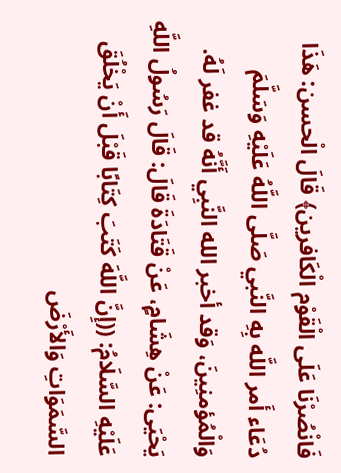فَانْصُرْنَا عَلَى الْقَوْم الْكَافرين﴾ قَالَ الْحسن: هَذَا دُعَاء أَمر اللَّه بِهِ النَّبي صَلَّى اللَّهُ عَلَيْهِ وَسَلَّمَ وَالْمُؤمنِينَ، وَقد أخبر الله النَّبِي أَنَّهُ قد غفر لَهُ.
يَحْيَى: عَنْ هِشَامٍ، عَنْ قَتَادَةَ قَالَ: قَالَ رَسُولُ اللَّهِ عَلَيْهِ السَّلَامُ: ((إِنَّ اللَّهَ كَتَبَ كِتَابًا قَبْلَ أَنْ يَخْلُقَ السَّمَوَاتِ وَالأَرْضَ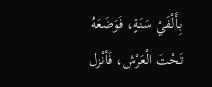بِأَلْفَيْ سَنَةٍ، فَوَضَعَهُ تَحْتَ الْعَرْش، فَأنْزل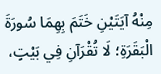مِنْهُ آيَتَيْنِ خَتَمَ بِهِمَا سُورَةَ الْبَقَرَةِ؛ لَا تُقْرَآنِ فِي بَيْتٍ،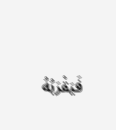فَيَقْرَبُهُ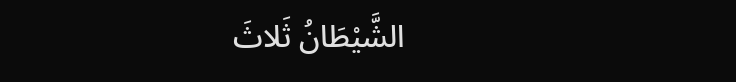الشَّيْطَانُ ثَلاثَ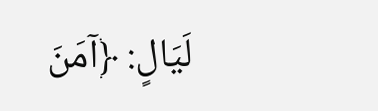لَيَالٍ: ﴿آمَنَ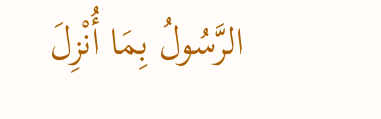الرَّسُولُ بِمَا أُنْزِلَ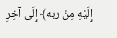إِلَيْهِ مِنْ ربه﴾ إِلَى آخِرِ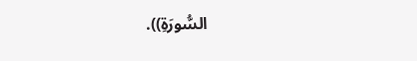السُّورَةِ)).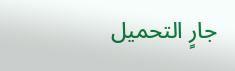جارٍ التحميل